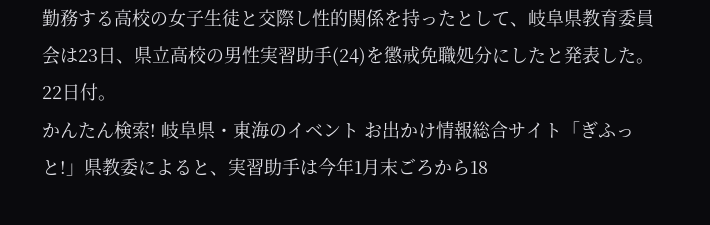勤務する高校の女子生徒と交際し性的関係を持ったとして、岐阜県教育委員会は23日、県立高校の男性実習助手(24)を懲戒免職処分にしたと発表した。22日付。
かんたん検索! 岐阜県・東海のイベント お出かけ情報総合サイト「ぎふっと!」県教委によると、実習助手は今年1月末ごろから18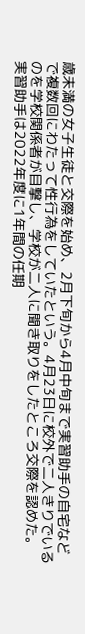歳未満の女子生徒と交際を始め、2月下旬から4月中旬まで実習助手の自宅などで複数回にわたって性行為をしていたという。4月23日に校外で二人きりでいるのを学校関係者が目撃し、学校が二人に聞き取りをしたところ交際を認めた。
実習助手は2022年度に1年間の任期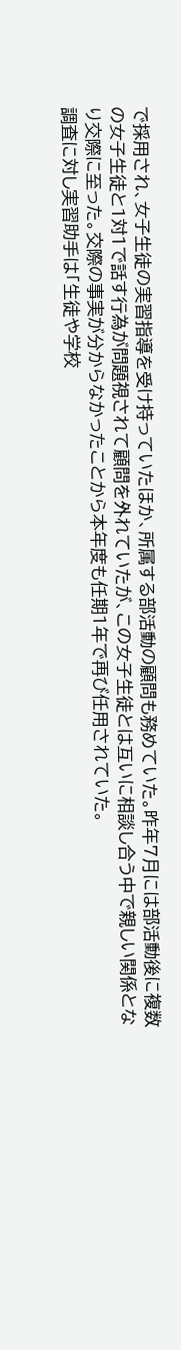で採用され、女子生徒の実習指導を受け持っていたほか、所属する部活動の顧問も務めていた。昨年7月には部活動後に複数の女子生徒と1対1で話す行為が問題視されて顧問を外れていたが、この女子生徒とは互いに相談し合う中で親しい関係となり交際に至った。交際の事実が分からなかったことから本年度も任期1年で再び任用されていた。
調査に対し実習助手は「生徒や学校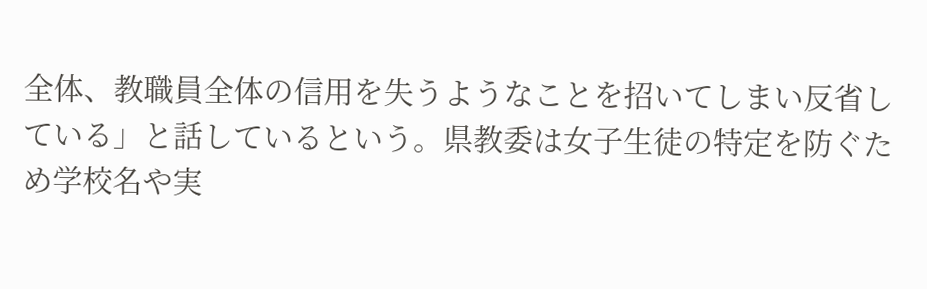全体、教職員全体の信用を失うようなことを招いてしまい反省している」と話しているという。県教委は女子生徒の特定を防ぐため学校名や実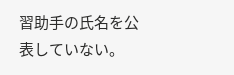習助手の氏名を公表していない。